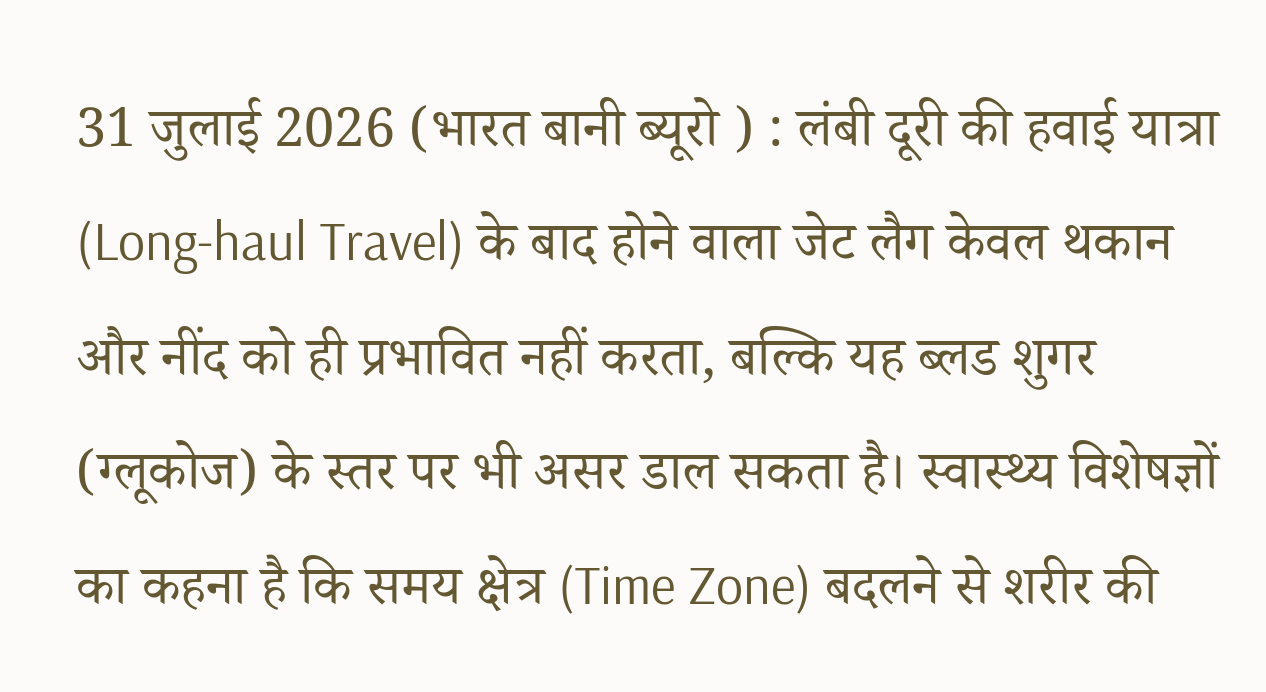31 जुलाई 2026 (भारत बानी ब्यूरो ) : लंबी दूरी की हवाई यात्रा (Long-haul Travel) के बाद होने वाला जेट लैग केवल थकान और नींद को ही प्रभावित नहीं करता, बल्कि यह ब्लड शुगर (ग्लूकोज) के स्तर पर भी असर डाल सकता है। स्वास्थ्य विशेषज्ञों का कहना है कि समय क्षेत्र (Time Zone) बदलने से शरीर की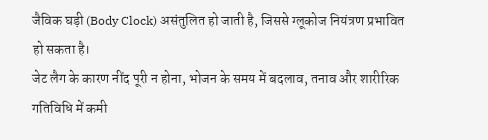जैविक घड़ी (Body Clock) असंतुलित हो जाती है, जिससे ग्लूकोज नियंत्रण प्रभावित हो सकता है।
जेट लैग के कारण नींद पूरी न होना, भोजन के समय में बदलाव, तनाव और शारीरिक गतिविधि में कमी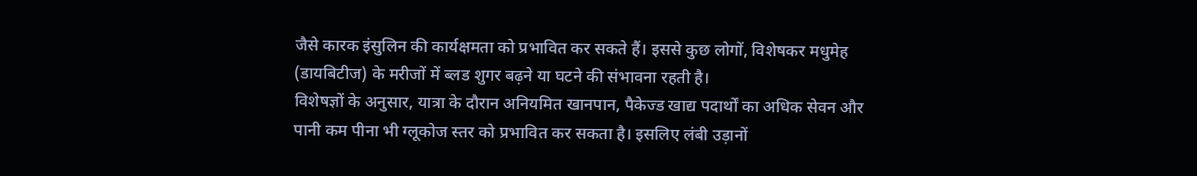जैसे कारक इंसुलिन की कार्यक्षमता को प्रभावित कर सकते हैं। इससे कुछ लोगों, विशेषकर मधुमेह (डायबिटीज) के मरीजों में ब्लड शुगर बढ़ने या घटने की संभावना रहती है।
विशेषज्ञों के अनुसार, यात्रा के दौरान अनियमित खानपान, पैकेज्ड खाद्य पदार्थों का अधिक सेवन और पानी कम पीना भी ग्लूकोज स्तर को प्रभावित कर सकता है। इसलिए लंबी उड़ानों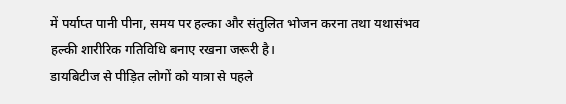में पर्याप्त पानी पीना, समय पर हल्का और संतुलित भोजन करना तथा यथासंभव हल्की शारीरिक गतिविधि बनाए रखना जरूरी है।
डायबिटीज से पीड़ित लोगों को यात्रा से पहले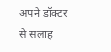अपने डॉक्टर से सलाह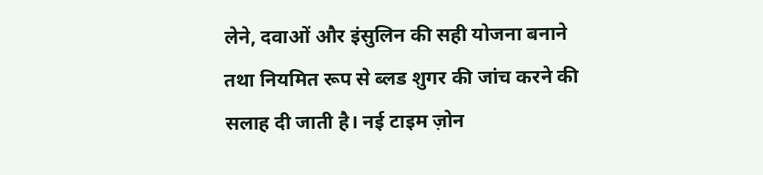लेने, दवाओं और इंसुलिन की सही योजना बनाने तथा नियमित रूप से ब्लड शुगर की जांच करने की सलाह दी जाती है। नई टाइम ज़ोन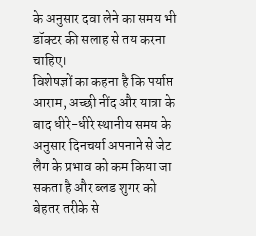के अनुसार दवा लेने का समय भी डॉक्टर की सलाह से तय करना चाहिए।
विशेषज्ञों का कहना है कि पर्याप्त आराम, अच्छी नींद और यात्रा के बाद धीरे-धीरे स्थानीय समय के अनुसार दिनचर्या अपनाने से जेट लैग के प्रभाव को कम किया जा सकता है और ब्लड शुगर को बेहतर तरीके से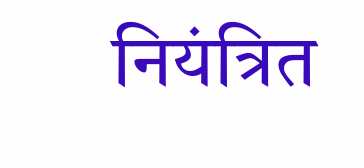नियंत्रित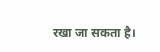रखा जा सकता है।